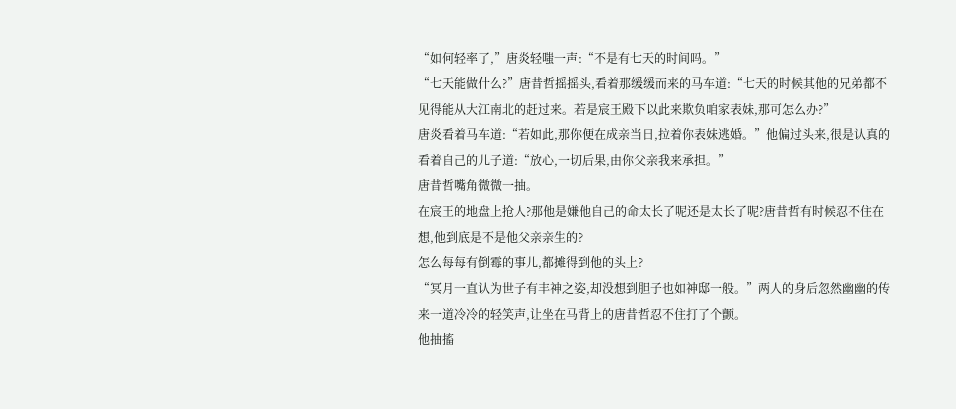“如何轻率了,”唐炎轻嗤一声:“不是有七天的时间吗。”
“七天能做什么?”唐昔哲摇摇头,看着那缓缓而来的马车道:“七天的时候其他的兄弟都不见得能从大江南北的赶过来。若是宸王殿下以此来欺负咱家表妹,那可怎么办?”
唐炎看着马车道:“若如此,那你便在成亲当日,拉着你表妹逃婚。”他偏过头来,很是认真的看着自己的儿子道:“放心,一切后果,由你父亲我来承担。”
唐昔哲嘴角微微一抽。
在宸王的地盘上抢人?那他是嫌他自己的命太长了呢还是太长了呢?唐昔哲有时候忍不住在想,他到底是不是他父亲亲生的?
怎么每每有倒霉的事儿,都摊得到他的头上?
“冥月一直认为世子有丰神之姿,却没想到胆子也如神邸一般。”两人的身后忽然幽幽的传来一道冷冷的轻笑声,让坐在马背上的唐昔哲忍不住打了个颤。
他抽搐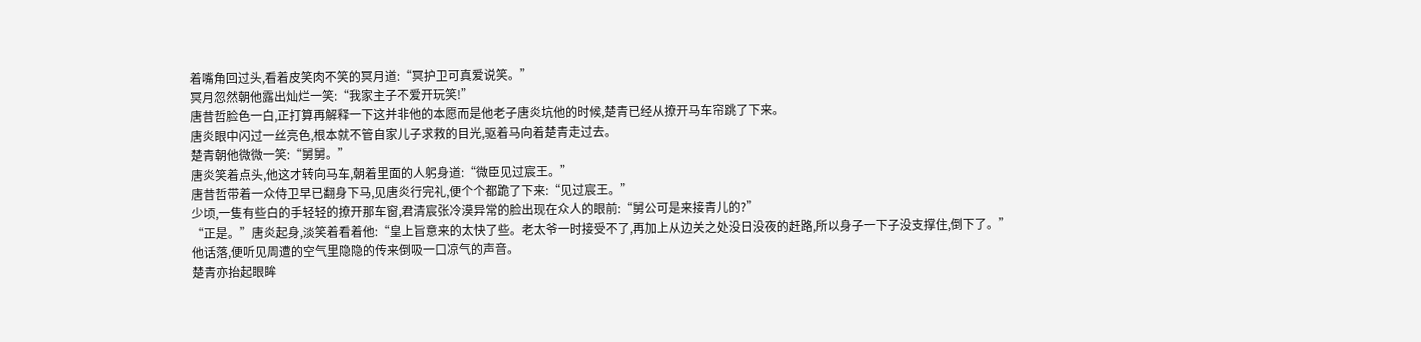着嘴角回过头,看着皮笑肉不笑的冥月道:“冥护卫可真爱说笑。”
冥月忽然朝他露出灿烂一笑:“我家主子不爱开玩笑!”
唐昔哲脸色一白,正打算再解释一下这并非他的本愿而是他老子唐炎坑他的时候,楚青已经从撩开马车帘跳了下来。
唐炎眼中闪过一丝亮色,根本就不管自家儿子求救的目光,驱着马向着楚青走过去。
楚青朝他微微一笑:“舅舅。”
唐炎笑着点头,他这才转向马车,朝着里面的人躬身道:“微臣见过宸王。”
唐昔哲带着一众侍卫早已翻身下马,见唐炎行完礼,便个个都跪了下来:“见过宸王。”
少顷,一隻有些白的手轻轻的撩开那车窗,君清宸张冷漠异常的脸出现在众人的眼前:“舅公可是来接青儿的?”
“正是。”唐炎起身,淡笑着看着他:“皇上旨意来的太快了些。老太爷一时接受不了,再加上从边关之处没日没夜的赶路,所以身子一下子没支撑住,倒下了。”
他话落,便听见周遭的空气里隐隐的传来倒吸一口凉气的声音。
楚青亦抬起眼眸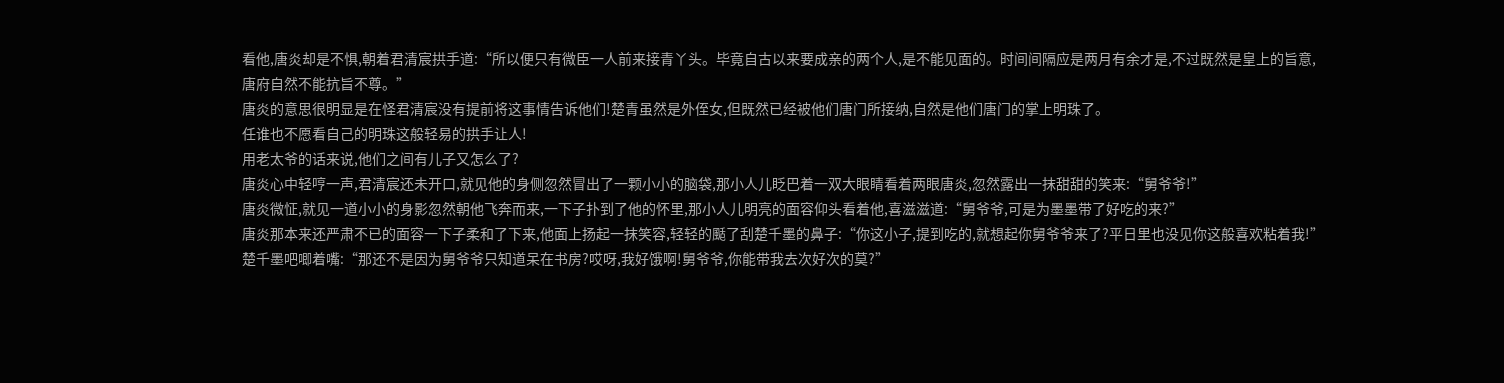看他,唐炎却是不惧,朝着君清宸拱手道:“所以便只有微臣一人前来接青丫头。毕竟自古以来要成亲的两个人,是不能见面的。时间间隔应是两月有余才是,不过既然是皇上的旨意,唐府自然不能抗旨不尊。”
唐炎的意思很明显是在怪君清宸没有提前将这事情告诉他们!楚青虽然是外侄女,但既然已经被他们唐门所接纳,自然是他们唐门的掌上明珠了。
任谁也不愿看自己的明珠这般轻易的拱手让人!
用老太爷的话来说,他们之间有儿子又怎么了?
唐炎心中轻哼一声,君清宸还未开口,就见他的身侧忽然冒出了一颗小小的脑袋,那小人儿眨巴着一双大眼睛看着两眼唐炎,忽然露出一抹甜甜的笑来:“舅爷爷!”
唐炎微怔,就见一道小小的身影忽然朝他飞奔而来,一下子扑到了他的怀里,那小人儿明亮的面容仰头看着他,喜滋滋道:“舅爷爷,可是为墨墨带了好吃的来?”
唐炎那本来还严肃不已的面容一下子柔和了下来,他面上扬起一抹笑容,轻轻的颳了刮楚千墨的鼻子:“你这小子,提到吃的,就想起你舅爷爷来了?平日里也没见你这般喜欢粘着我!”
楚千墨吧唧着嘴:“那还不是因为舅爷爷只知道呆在书房?哎呀,我好饿啊!舅爷爷,你能带我去次好次的莫?”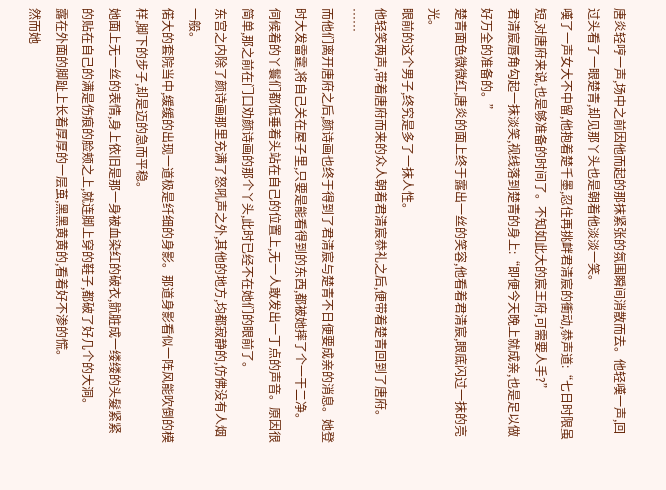唐炎轻哼一声,场中之前因他而起的那抹紧张的氛围瞬间消散而去。他轻嘆一声,回过头看了一眼楚青,却见那丫头也是朝着他淡淡一笑。
嘆了一声女大不中留,他抱着楚千墨,忍住再挑衅君清宸的衝动,恭声道:“七日时限虽短,对唐府来说,也是够准备的时间了。不知如此大的宸王府,可需要人手?”
君清宸唇角勾起一抹淡笑,视线落到楚青的身上:“即便今天晚上就成亲,也是足以做好万全的准备的。”
楚青面色微微红,唐炎的面上终于露出一丝的笑容,他看着君清宸,眼底闪过一抹的亮光。
眼前的这个男子,终究是多了一抹人性。
他轻笑两声,带着唐府而来的众人朝着君清宸恭礼之后,便带着楚青回到了唐府。
……
而他们离开唐府之后,颜诗画也终于得到了君清宸与楚青不日便要成亲的消息。她登时大发雷霆,将自己关在屋子里,只要是能看得到的东西,都被她摔了个一干二净。
伺候着的丫鬟们都低垂着头站在自己的位置上,无一人敢发出一丁点的声音。原因很简单,那之前在门口劝颜诗画的那个丫头,此时已经不在她们的眼前了。
东宫之内除了颜诗画那里充满了怒吼声之外,其他的地方,均都寂静的,仿佛没有人烟一般。
偌大的套院当中,缓缓的出现一道极是纤细的身影。那道身影看似一阵风能吹倒的模样,脚下的步子,却是迈的急而平稳。
她面上无一丝的表情,身上依旧是那一身被血染红的破衣,骯脏成一缕缕的头髮紧紧的贴在自己的满是伤痕的脸颊之上,就连脚上穿的鞋子,都破了好几个的大洞。
露在外面的脚趾上长着厚厚的一层茧,黑黑黄黄的,看着好不渗的慌。
然而她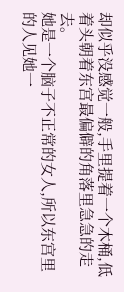却似乎没感觉一般,手里提着一个木桶,低着头朝着东宫最偏僻的角落里急急的走去。
她是一个脑子不正常的女人,所以东宫里的人见她一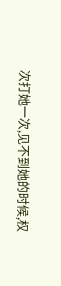次打她一次,见不到她的时候,权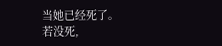当她已经死了。
若没死,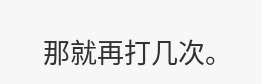那就再打几次。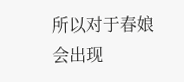所以对于春娘会出现